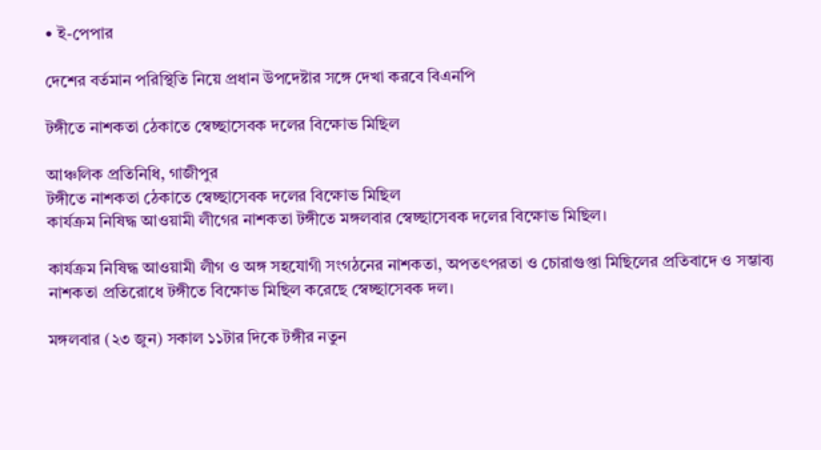• ই-পেপার

দেশের বর্তমান পরিস্থিতি নিয়ে প্রধান উপদেষ্টার সঙ্গে দেখা করবে বিএনপি

টঙ্গীতে নাশকতা ঠেকাতে স্বেচ্ছাসেবক দলের বিক্ষোভ মিছিল

আঞ্চলিক প্রতিনিধি, গাজীপুর
টঙ্গীতে নাশকতা ঠেকাতে স্বেচ্ছাসেবক দলের বিক্ষোভ মিছিল
কার্যক্রম নিষিদ্ধ আওয়ামী লীগের নাশকতা টঙ্গীতে মঙ্গলবার স্বেচ্ছাসেবক দলের বিক্ষোভ মিছিল।

কার্যক্রম নিষিদ্ধ আওয়ামী লীগ ও অঙ্গ সহযোগী সংগঠনের নাশকতা, অপতৎপরতা ও চোরাগুপ্তা মিছিলের প্রতিবাদে ও সম্ভাব্য নাশকতা প্রতিরোধে টঙ্গীতে বিক্ষোভ মিছিল করেছে স্বেচ্ছাসেবক দল।

মঙ্গলবার (২৩ জুন) সকাল ১১টার দিকে টঙ্গীর নতুন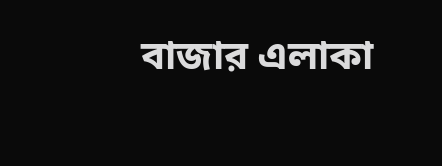বাজার এলাকা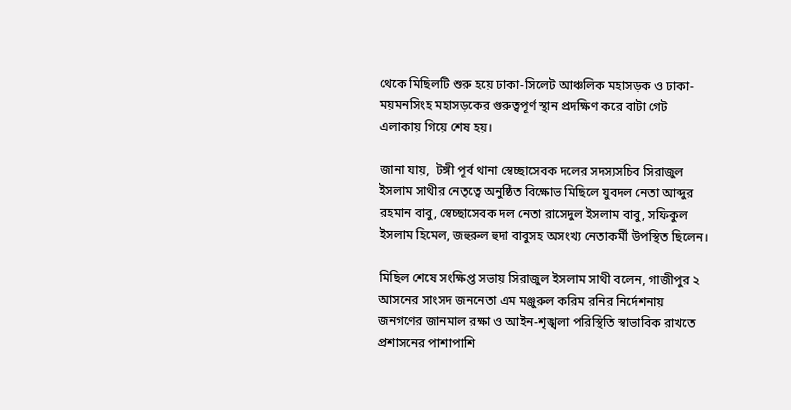থেকে মিছিলটি শুরু হয়ে ঢাকা-সিলেট আঞ্চলিক মহাসড়ক ও ঢাকা-ময়মনসিংহ মহাসড়কের গুরুত্বপূর্ণ স্থান প্রদক্ষিণ করে বাটা গেট এলাকায় গিয়ে শেষ হয়।

জানা যায়,  টঙ্গী পূর্ব থানা স্বেচ্ছাসেবক দলের সদস্যসচিব সিরাজুল ইসলাম সাথীর নেতৃত্বে অনুষ্ঠিত বিক্ষোভ মিছিলে যুবদল নেতা আব্দুর রহমান বাবু, স্বেচ্ছাসেবক দল নেতা রাসেদুল ইসলাম বাবু, সফিকুল ইসলাম হিমেল, জহুরুল হুদা বাবুসহ অসংখ্য নেতাকর্মী উপস্থিত ছিলেন।

মিছিল শেষে সংক্ষিপ্ত সভায় সিরাজুল ইসলাম সাথী বলেন, গাজীপুর ২ আসনের সাংসদ জননেতা এম মঞ্জুরুল করিম রনির নির্দেশনায় জনগণের জানমাল রক্ষা ও আইন-শৃঙ্খলা পরিস্থিতি স্বাভাবিক রাখতে প্রশাসনের পাশাপাশি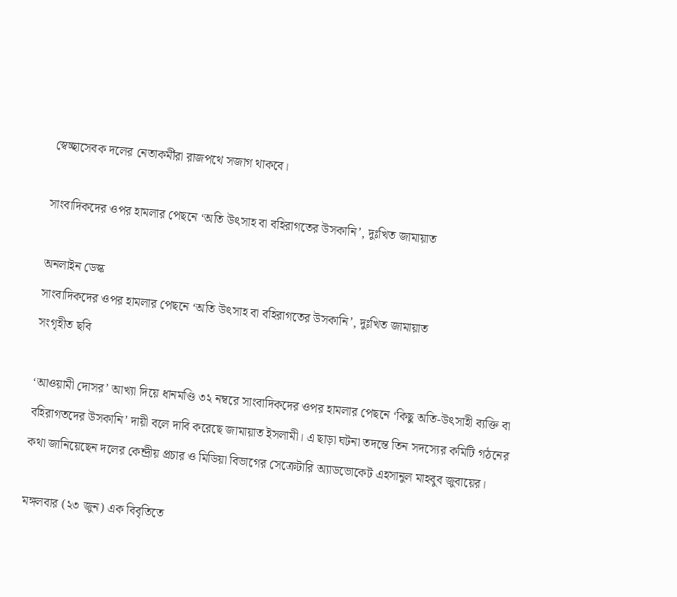স্বেচ্ছাসেবক দলের নেতাকর্মীরা রাজপথে সজাগ থাকবে।

সাংবাদিকদের ওপর হামলার পেছনে ‘অতি উৎসাহ বা বহিরাগতের উসকানি’, দুঃখিত জামায়াত

অনলাইন ডেস্ক
সাংবাদিকদের ওপর হামলার পেছনে ‘অতি উৎসাহ বা বহিরাগতের উসকানি’, দুঃখিত জামায়াত
সংগৃহীত ছবি

‘আওয়ামী দোসর’ আখ্যা দিয়ে ধানমণ্ডি ৩২ নম্বরে সাংবাদিকদের ওপর হামলার পেছনে ‘কিছু অতি-উৎসাহী ব্যক্তি বা বহিরাগতদের উসকানি’ দায়ী বলে দাবি করেছে জামায়াত ইসলামী। এ ছাড়া ঘটনা তদন্তে তিন সদস্যের কমিটি গঠনের কথা জানিয়েছেন দলের কেন্দ্রীয় প্রচার ও মিডিয়া বিভাগের সেক্রেটারি অ্যাডভোকেট এহসানুল মাহবুব জুবায়ের।

মঙ্গলবার (২৩ জুন) এক বিবৃতিতে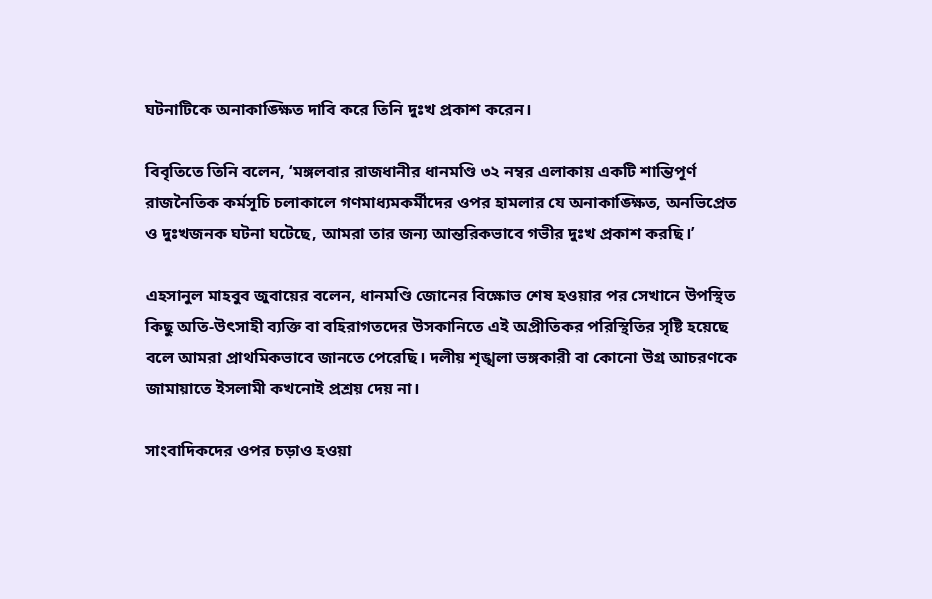ঘটনাটিকে অনাকাঙ্ক্ষিত দাবি করে তিনি দুঃখ প্রকাশ করেন।

বিবৃতিতে তিনি বলেন, ‘মঙ্গলবার রাজধানীর ধানমণ্ডি ৩২ নম্বর এলাকায় একটি শান্তিপূর্ণ রাজনৈতিক কর্মসূচি চলাকালে গণমাধ্যমকর্মীদের ওপর হামলার যে অনাকাঙ্ক্ষিত, অনভিপ্রেত ও দুঃখজনক ঘটনা ঘটেছে, আমরা তার জন্য আন্তরিকভাবে গভীর দুঃখ প্রকাশ করছি।’

এহসানুল মাহবুব জুবায়ের বলেন, ধানমণ্ডি জোনের বিক্ষোভ শেষ হওয়ার পর সেখানে উপস্থিত কিছু অতি-উৎসাহী ব্যক্তি বা বহিরাগতদের উসকানিতে এই অপ্রীতিকর পরিস্থিতির সৃষ্টি হয়েছে বলে আমরা প্রাথমিকভাবে জানতে পেরেছি। দলীয় শৃঙ্খলা ভঙ্গকারী বা কোনো উগ্র আচরণকে জামায়াতে ইসলামী কখনোই প্রশ্রয় দেয় না।

সাংবাদিকদের ওপর চড়াও হওয়া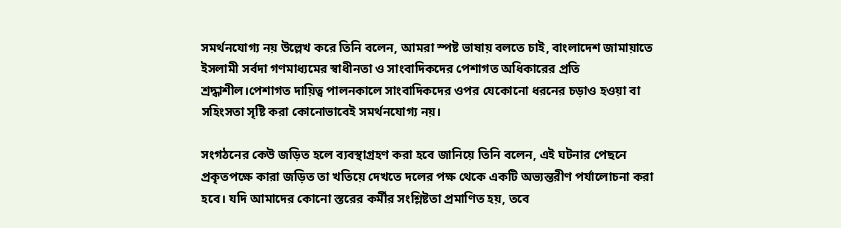সমর্থনযোগ্য নয় উল্লেখ করে তিনি বলেন, আমরা স্পষ্ট ভাষায় বলতে চাই, বাংলাদেশ জামায়াতে ইসলামী সর্বদা গণমাধ্যমের স্বাধীনতা ও সাংবাদিকদের পেশাগত অধিকারের প্রতি শ্রদ্ধাশীল।পেশাগত দায়িত্ব পালনকালে সাংবাদিকদের ওপর যেকোনো ধরনের চড়াও হওয়া বা সহিংসতা সৃষ্টি করা কোনোভাবেই সমর্থনযোগ্য নয়।

সংগঠনের কেউ জড়িত হলে ব্যবস্থাগ্রহণ করা হবে জানিয়ে তিনি বলেন, এই ঘটনার পেছনে প্রকৃতপক্ষে কারা জড়িত তা খতিয়ে দেখতে দলের পক্ষ থেকে একটি অভ্যন্তরীণ পর্যালোচনা করা হবে। যদি আমাদের কোনো স্তরের কর্মীর সংশ্লিষ্টতা প্রমাণিত হয়, তবে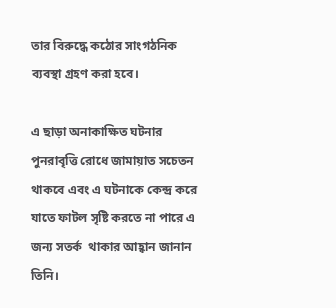তার বিরুদ্ধে কঠোর সাংগঠনিক ব্যবস্থা গ্রহণ করা হবে।

এ ছাড়া অনাকাক্ষিত ঘটনার পুনরাবৃত্তি রোধে জামায়াত সচেতন থাকবে এবং এ ঘটনাকে কেন্দ্র করে যাতে ফাটল সৃষ্টি করতে না পারে এ জন্য সতর্ক  থাকার আহ্বান জানান তিনি।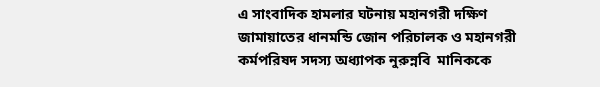এ সাংবাদিক হামলার ঘটনায় মহানগরী দক্ষিণ জামায়াতের ধানমন্ডি জোন পরিচালক ও মহানগরী কর্মপরিষদ সদস্য অধ্যাপক নুরুন্নবি  মানিককে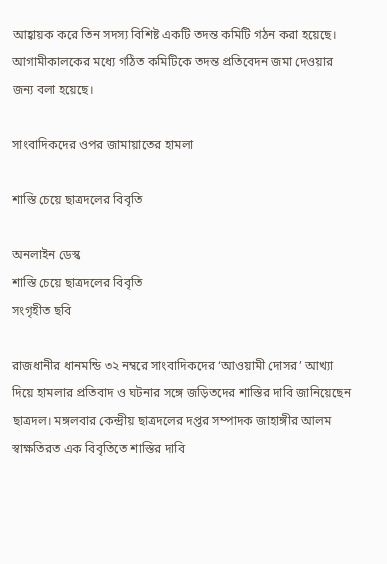আহ্বায়ক করে তিন সদস্য বিশিষ্ট একটি তদন্ত কমিটি গঠন করা হয়েছে। আগামীকালকের মধ্যে গঠিত কমিটিকে তদন্ত প্রতিবেদন জমা দেওয়ার  জন্য বলা হয়েছে।

সাংবাদিকদের ওপর জামায়াতের হামলা

শাস্তি চেয়ে ছাত্রদলের বিবৃতি

অনলাইন ডেস্ক
শাস্তি চেয়ে ছাত্রদলের বিবৃতি
সংগৃহীত ছবি

রাজধানীর ধানমন্ডি ৩২ নম্বরে সাংবাদিকদের ‘আওয়ামী দোসর’ আখ্যা দিয়ে হামলার প্রতিবাদ ও ঘটনার সঙ্গে জড়িতদের শাস্তির দাবি জানিয়েছেন ছাত্রদল। মঙ্গলবার কেন্দ্রীয় ছাত্রদলের দপ্তর সম্পাদক জাহাঙ্গীর আলম স্বাক্ষতিরত এক বিবৃতিতে শাস্তির দাবি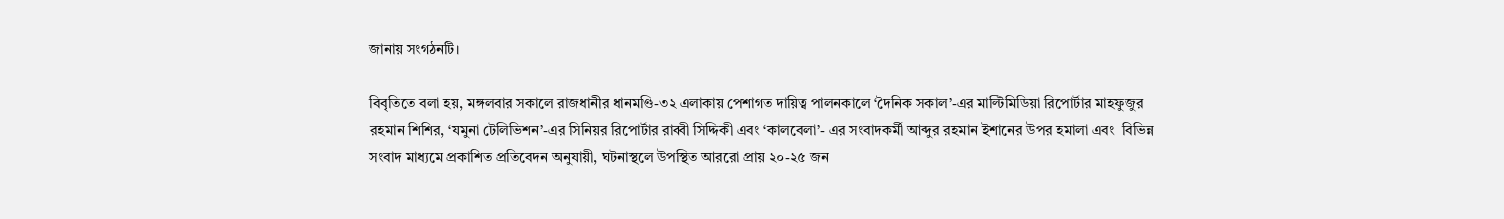জানায় সংগঠনটি।

বিবৃতিতে বলা হয়, মঙ্গলবার সকালে রাজধানীর ধানমণ্ডি-৩২ এলাকায় পেশাগত দায়িত্ব পালনকালে ‘দৈনিক সকাল’-এর মাল্টিমিডিয়া রিপোর্টার মাহফুজুর রহমান শিশির, ‘যমুনা টেলিভিশন’-এর সিনিয়র রিপোর্টার রাব্বী সিদ্দিকী এবং ‘কালবেলা’- এর সংবাদকর্মী আব্দুর রহমান ইশানের উপর হমালা এবং  বিভিন্ন সংবাদ মাধ্যমে প্রকাশিত প্রতিবেদন অনুযায়ী, ঘটনাস্থলে উপস্থিত আররো প্রায় ২০-২৫ জন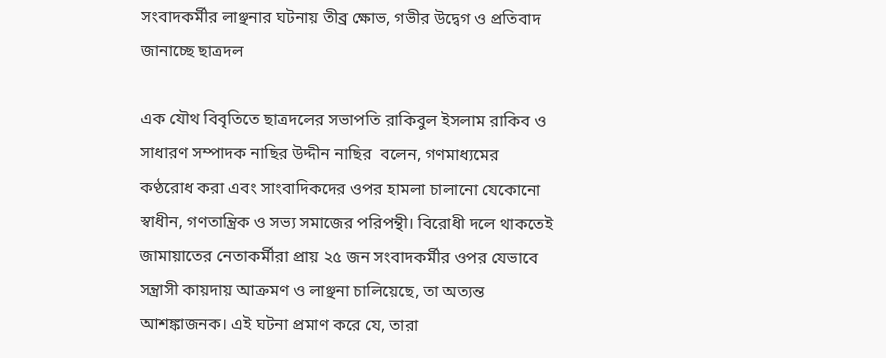সংবাদকর্মীর লাঞ্ছনার ঘটনায় তীব্র ক্ষোভ, গভীর উদ্বেগ ও প্রতিবাদ জানাচ্ছে ছাত্রদল

এক যৌথ বিবৃতিতে ছাত্রদলের সভাপতি রাকিবুল ইসলাম রাকিব ও সাধারণ সম্পাদক নাছির উদ্দীন নাছির  বলেন, গণমাধ্যমের কণ্ঠরোধ করা এবং সাংবাদিকদের ওপর হামলা চালানো যেকোনো  স্বাধীন, গণতান্ত্রিক ও সভ্য সমাজের পরিপন্থী। বিরোধী দলে থাকতেই জামায়াতের নেতাকর্মীরা প্রায় ২৫ জন সংবাদকর্মীর ওপর যেভাবে সন্ত্রাসী কায়দায় আক্রমণ ও লাঞ্ছনা চালিয়েছে, তা অত্যন্ত আশঙ্কাজনক। এই ঘটনা প্রমাণ করে যে, তারা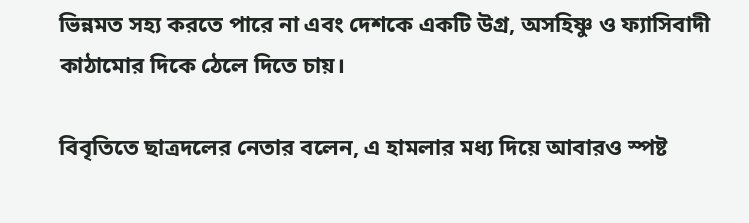ভিন্নমত সহ্য করতে পারে না এবং দেশকে একটি উগ্র, অসহিষ্ণু ও ফ্যাসিবাদী কাঠামোর দিকে ঠেলে দিতে চায়।

বিবৃতিতে ছাত্রদলের নেতার বলেন, এ হামলার মধ্য দিয়ে আবারও স্পষ্ট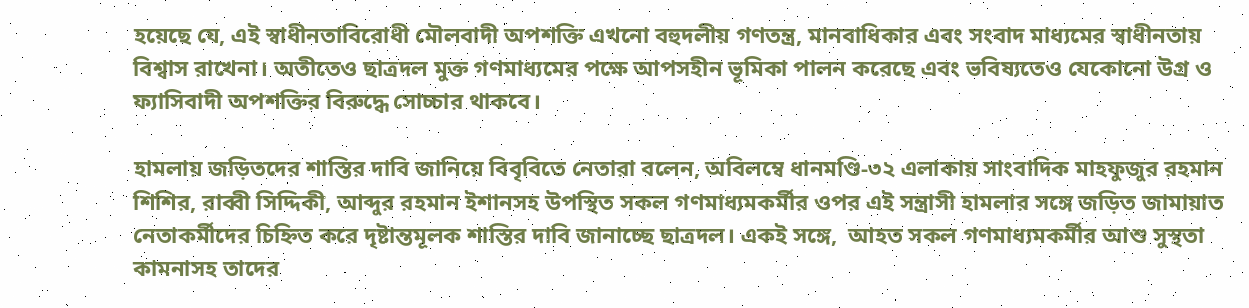হয়েছে যে, এই স্বাধীনতাবিরোধী মৌলবাদী অপশক্তি এখনো বহুদলীয় গণতন্ত্র, মানবাধিকার এবং সংবাদ মাধ্যমের স্বাধীনতায় বিশ্বাস রাখেনা। অতীতেও ছাত্রদল মুক্ত গণমাধ্যমের পক্ষে আপসহীন ভূমিকা পালন করেছে এবং ভবিষ্যতেও যেকোনো উগ্র ও ফ্যাসিবাদী অপশক্তির বিরুদ্ধে সোচ্চার থাকবে।

হামলায় জড়িতদের শাস্তির দাবি জানিয়ে বিবৃবিতে নেতারা বলেন, অবিলম্বে ধানমণ্ডি-৩২ এলাকায় সাংবাদিক মাহফুজুর রহমান শিশির, রাব্বী সিদ্দিকী, আব্দুর রহমান ইশানসহ উপস্থিত সকল গণমাধ্যমকর্মীর ওপর এই সন্ত্রাসী হামলার সঙ্গে জড়িত জামায়াত নেতাকর্মীদের চিহ্নিত করে দৃষ্টান্তমূলক শাস্তির দাবি জানাচ্ছে ছাত্রদল। একই সঙ্গে,  আহত সকল গণমাধ্যমকর্মীর আশু সুস্থতা কামনাসহ তাদের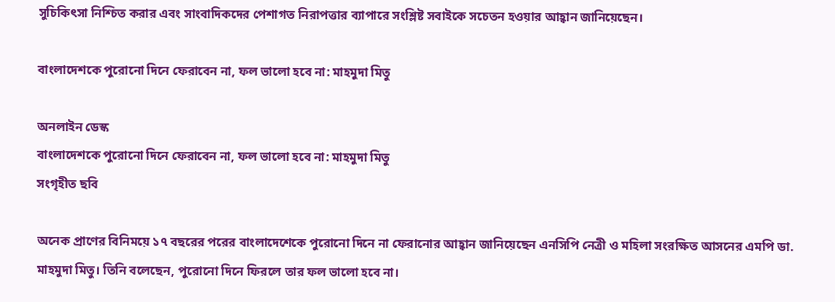সুচিকিৎসা নিশ্চিত করার এবং সাংবাদিকদের পেশাগত নিরাপত্তার ব্যাপারে সংশ্লিষ্ট সবাইকে সচেতন হওয়ার আহ্বান জানিয়েছেন।

বাংলাদেশকে পুরোনো দিনে ফেরাবেন না, ফল ভালো হবে না: মাহমুদা মিতু

অনলাইন ডেস্ক
বাংলাদেশকে পুরোনো দিনে ফেরাবেন না, ফল ভালো হবে না: মাহমুদা মিতু
সংগৃহীত ছবি

অনেক প্রাণের বিনিময়ে ১৭ বছরের পরের বাংলাদেশেকে পুরোনো দিনে না ফেরানোর আহ্বান জানিয়েছেন এনসিপি নেত্রী ও মহিলা সংরক্ষিত আসনের এমপি ডা. মাহমুদা মিতু। তিনি বলেছেন, পুরোনো দিনে ফিরলে তার ফল ভালো হবে না।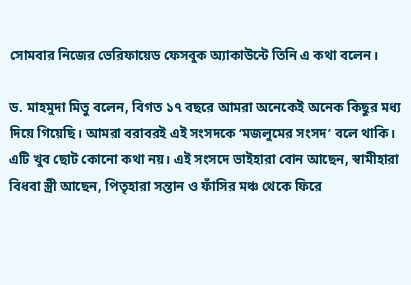সোমবার নিজের ভেরিফায়েড ফেসবুক অ্যাকাউন্টে তিনি এ কথা বলেন।

ড. মাহমুদা মিতু বলেন, বিগত ১৭ বছরে আমরা অনেকেই অনেক কিছুর মধ্য দিয়ে গিয়েছি। আমরা বরাবরই এই সংসদকে ‘মজলুমের সংসদ’ বলে থাকি। এটি খুব ছোট কোনো কথা নয়। এই সংসদে ভাইহারা বোন আছেন, স্বামীহারা বিধবা স্ত্রী আছেন, পিতৃহারা সন্তান ও ফাঁসির মঞ্চ থেকে ফিরে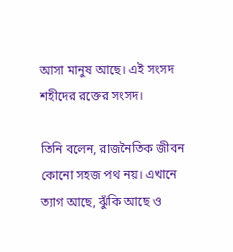আসা মানুষ আছে। এই সংসদ শহীদের রক্তের সংসদ।

তিনি বলেন, রাজনৈতিক জীবন কোনো সহজ পথ নয়। এখানে ত্যাগ আছে, ঝুঁকি আছে ও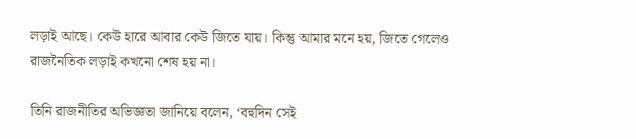লড়াই আছে। কেউ হারে আবার কেউ জিতে যায়। কিন্তু আমার মনে হয়, জিতে গেলেও রাজনৈতিক লড়াই কখনো শেষ হয় না।

তিনি রাজনীতির অভিজ্ঞতা জানিয়ে বলেন, ‘বহুদিন সেই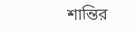শান্তির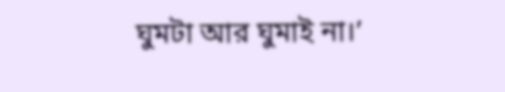ঘুমটা আর ঘুমাই না।’